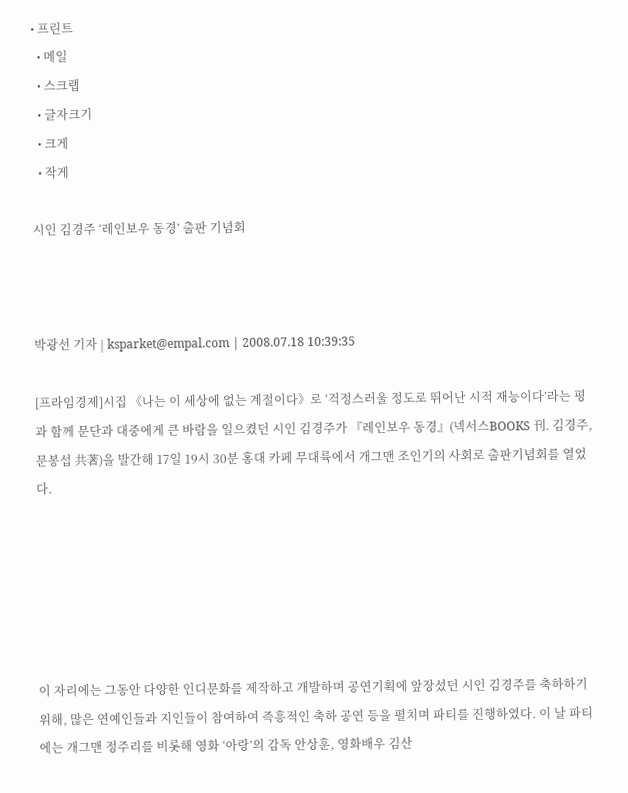• 프린트
  • 메일
  • 스크랩
  • 글자크기
  • 크게
  • 작게

시인 김경주 ‘레인보우 동경’ 출판 기념회



박광선 기자 | ksparket@empal.com | 2008.07.18 10:39:35

[프라임경제]시집 《나는 이 세상에 없는 계절이다》로 ‘걱정스러울 정도로 뛰어난 시적 재능이다’라는 평과 함께 문단과 대중에게 큰 바람을 일으켰던 시인 김경주가 『레인보우 동경』(넥서스BOOKS 刊. 김경주, 문봉섭 共著)을 발간해 17일 19시 30분 홍대 카페 무대륙에서 개그맨 조인기의 사회로 출판기념회를 열었다.






이 자리에는 그동안 다양한 인디문화를 제작하고 개발하며 공연기획에 앞장섰던 시인 김경주를 축하하기 위해, 많은 연예인들과 지인들이 참여하여 즉흥적인 축하 공연 등을 펼치며 파티를 진행하였다. 이 날 파티에는 개그맨 정주리를 비롯해 영화 ‘아랑’의 감독 안상훈, 영화배우 김산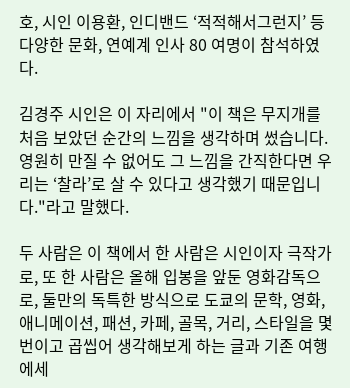호, 시인 이용환, 인디밴드 ‘적적해서그런지’ 등 다양한 문화, 연예계 인사 80 여명이 참석하였다.

김경주 시인은 이 자리에서 "이 책은 무지개를 처음 보았던 순간의 느낌을 생각하며 썼습니다. 영원히 만질 수 없어도 그 느낌을 간직한다면 우리는 ‘찰라’로 살 수 있다고 생각했기 때문입니다."라고 말했다.

두 사람은 이 책에서 한 사람은 시인이자 극작가로, 또 한 사람은 올해 입봉을 앞둔 영화감독으로, 둘만의 독특한 방식으로 도쿄의 문학, 영화, 애니메이션, 패션, 카페, 골목, 거리, 스타일을 몇 번이고 곱씹어 생각해보게 하는 글과 기존 여행에세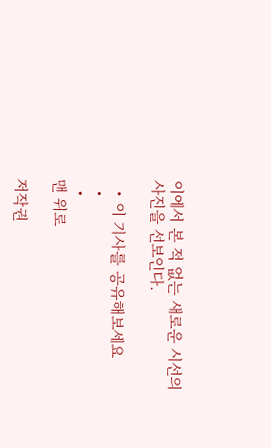이에서 본 적 없는 새로운 시선의 사진을 선보인다.

  • 이 기사를 공유해보세요
  •
  •
맨 위로

저작권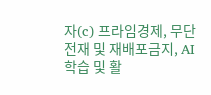자(c) 프라임경제, 무단전재 및 재배포금지, AI 학습 및 활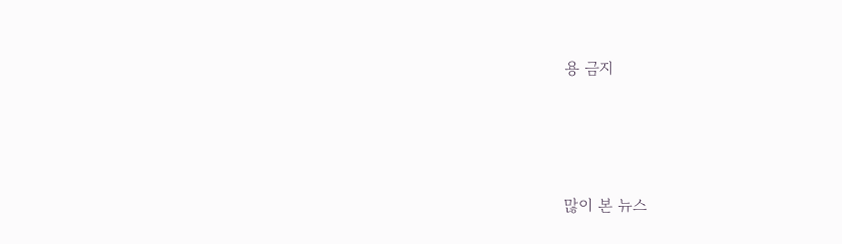용 금지






많이 본 뉴스